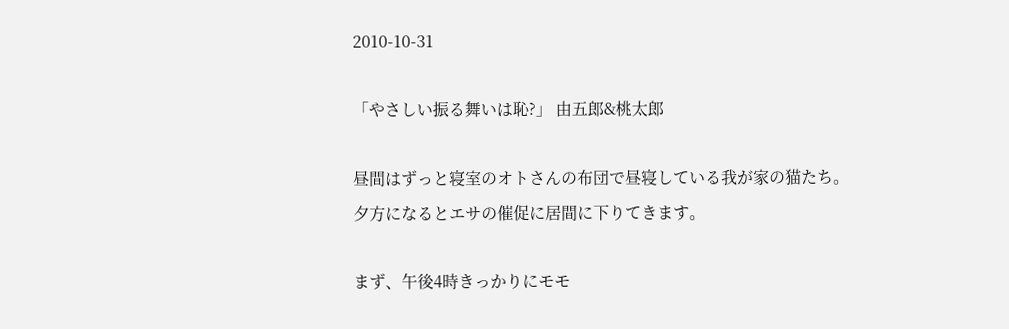2010-10-31

「やさしい振る舞いは恥?」 由五郎&桃太郎

昼間はずっと寝室のオトさんの布団で昼寝している我が家の猫たち。
夕方になるとエサの催促に居間に下りてきます。

まず、午後4時きっかりにモモ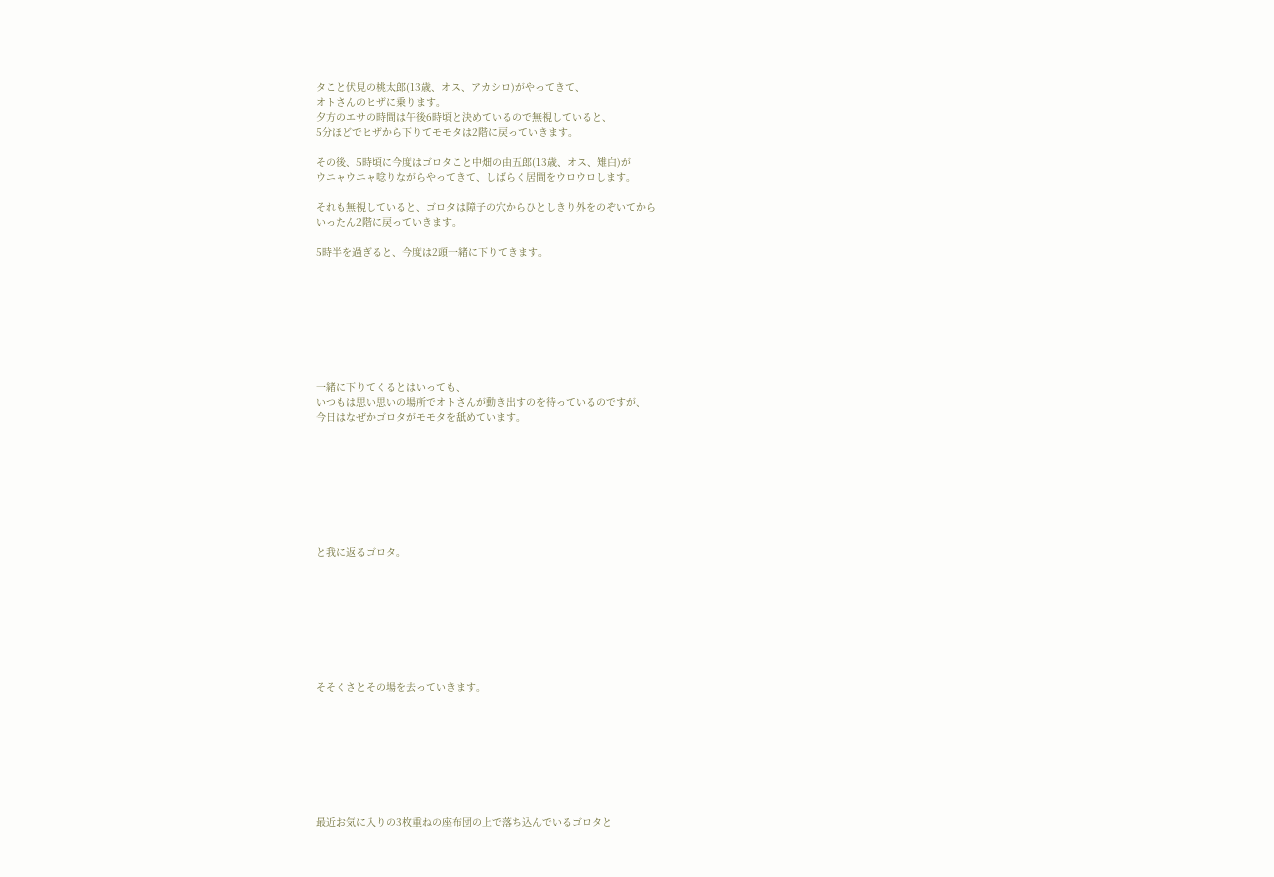タこと伏見の桃太郎(13歳、オス、アカシロ)がやってきて、
オトさんのヒザに乗ります。
夕方のエサの時間は午後6時頃と決めているので無視していると、
5分ほどでヒザから下りてモモタは2階に戻っていきます。

その後、5時頃に今度はゴロタこと中畑の由五郎(13歳、オス、雉白)が
ウニャウニャ唸りながらやってきて、しばらく居間をウロウロします。

それも無視していると、ゴロタは障子の穴からひとしきり外をのぞいてから
いったん2階に戻っていきます。

5時半を過ぎると、今度は2頭一緒に下りてきます。








一緒に下りてくるとはいっても、
いつもは思い思いの場所でオトさんが動き出すのを待っているのですが、
今日はなぜかゴロタがモモタを舐めています。








と我に返るゴロタ。








そそくさとその場を去っていきます。








最近お気に入りの3枚重ねの座布団の上で落ち込んでいるゴロタと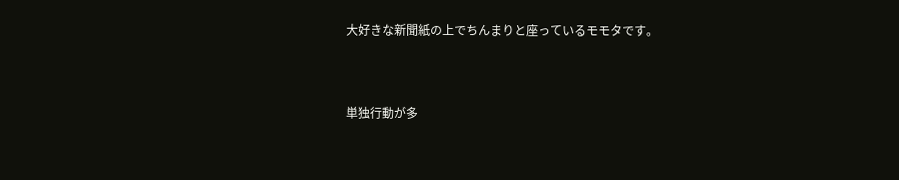大好きな新聞紙の上でちんまりと座っているモモタです。



単独行動が多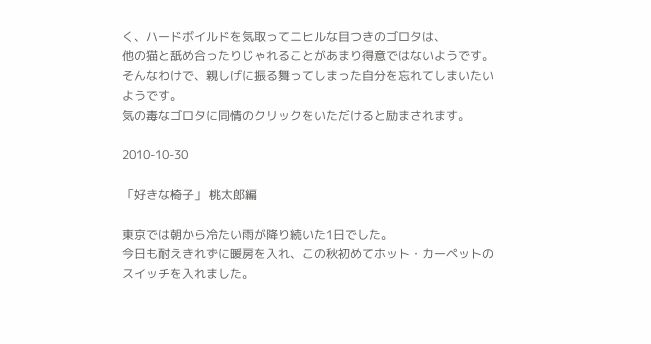く、ハードボイルドを気取ってニヒルな目つきのゴロタは、
他の猫と舐め合ったりじゃれることがあまり得意ではないようです。
そんなわけで、親しげに振る舞ってしまった自分を忘れてしまいたいようです。
気の毒なゴロタに同情のクリックをいただけると励まされます。

2010-10-30

「好きな椅子」 桃太郎編

東京では朝から冷たい雨が降り続いた1日でした。
今日も耐えきれずに暖房を入れ、この秋初めてホット・カーペットのスイッチを入れました。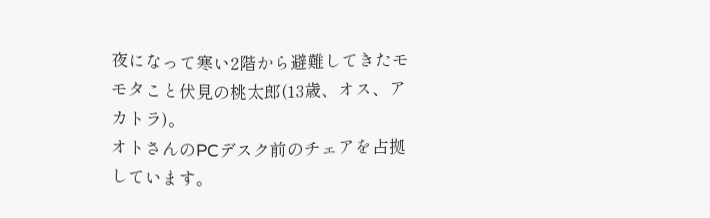夜になって寒い2階から避難してきたモモタこと伏見の桃太郎(13歳、オス、アカトラ)。
オトさんのPCデスク前のチェアを占拠しています。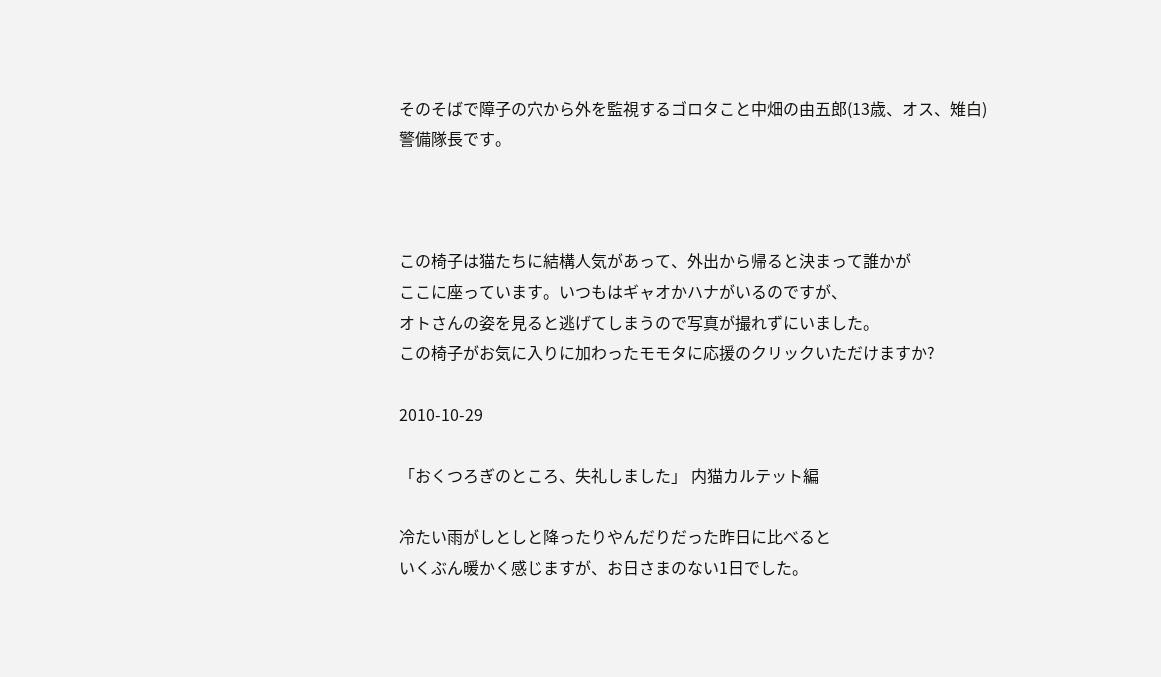そのそばで障子の穴から外を監視するゴロタこと中畑の由五郎(13歳、オス、雉白)
警備隊長です。



この椅子は猫たちに結構人気があって、外出から帰ると決まって誰かが
ここに座っています。いつもはギャオかハナがいるのですが、
オトさんの姿を見ると逃げてしまうので写真が撮れずにいました。
この椅子がお気に入りに加わったモモタに応援のクリックいただけますか?

2010-10-29

「おくつろぎのところ、失礼しました」 内猫カルテット編

冷たい雨がしとしと降ったりやんだりだった昨日に比べると
いくぶん暖かく感じますが、お日さまのない1日でした。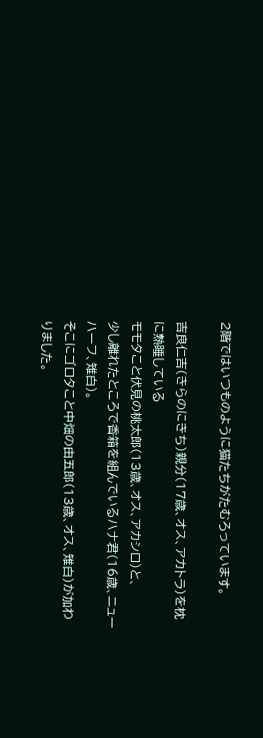2階ではいつものように猫たちがたむろっています。

吉良仁吉(きらのにきち)親分(17歳、オス、アカトラ)を枕に熟睡している
モモタこと伏見の桃太郎(13歳、オス、アカシロ)と、
少し離れたところで香箱を組んでいるハナ君(16歳、ニューハーフ、雉白)。
そこにゴロタこと中畑の由五郎(13歳、オス、雉白)が加わりました。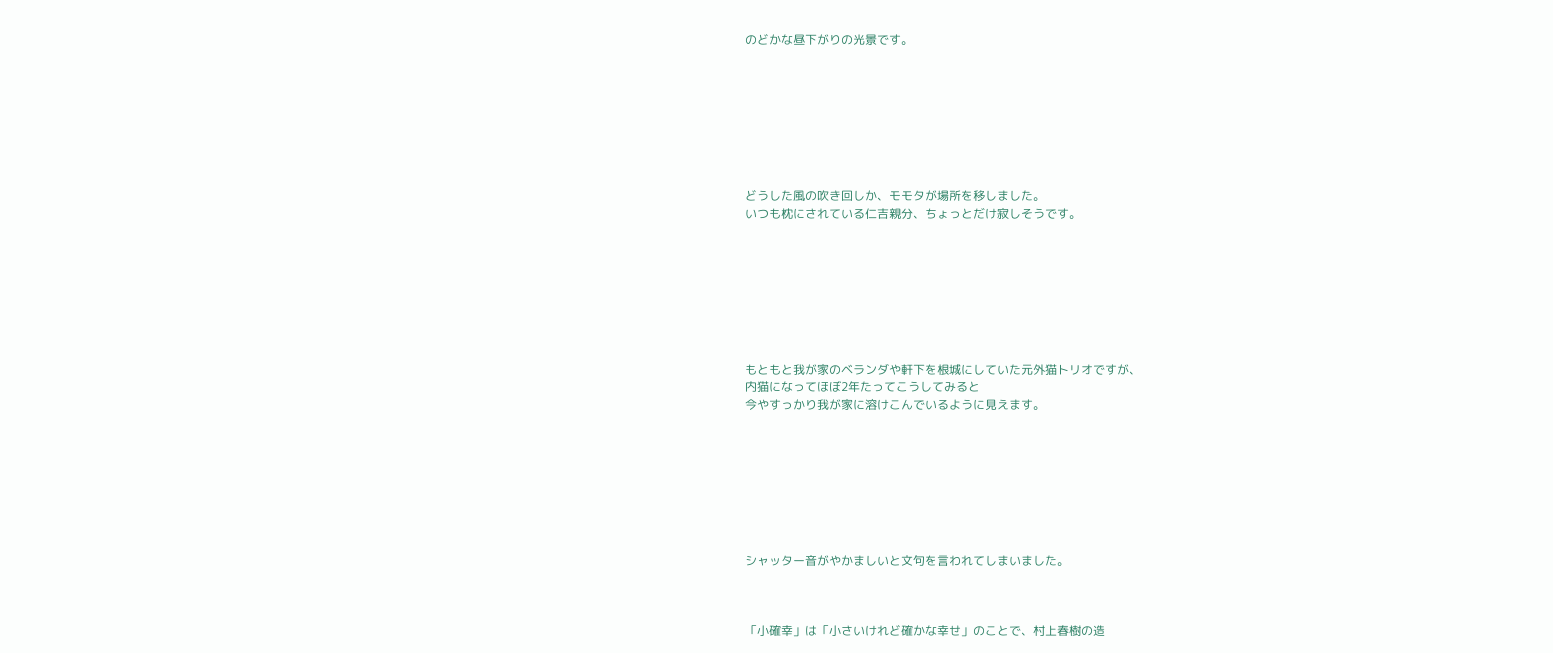のどかな昼下がりの光景です。








どうした風の吹き回しか、モモタが場所を移しました。
いつも枕にされている仁吉親分、ちょっとだけ寂しそうです。








もともと我が家のベランダや軒下を根城にしていた元外猫トリオですが、
内猫になってほぼ2年たってこうしてみると
今やすっかり我が家に溶けこんでいるように見えます。








シャッター音がやかましいと文句を言われてしまいました。



「小確幸」は「小さいけれど確かな幸せ」のことで、村上春樹の造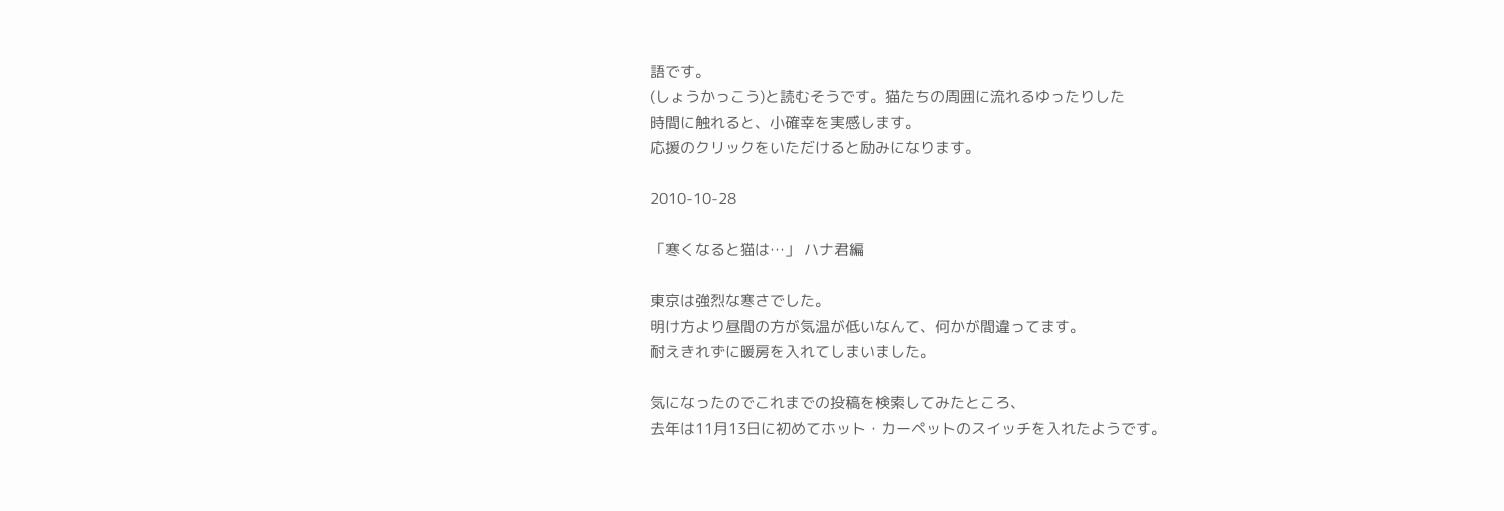語です。
(しょうかっこう)と読むそうです。猫たちの周囲に流れるゆったりした
時間に触れると、小確幸を実感します。
応援のクリックをいただけると励みになります。

2010-10-28

「寒くなると猫は…」 ハナ君編

東京は強烈な寒さでした。
明け方より昼間の方が気温が低いなんて、何かが間違ってます。
耐えきれずに暖房を入れてしまいました。

気になったのでこれまでの投稿を検索してみたところ、
去年は11月13日に初めてホット・カーペットのスイッチを入れたようです。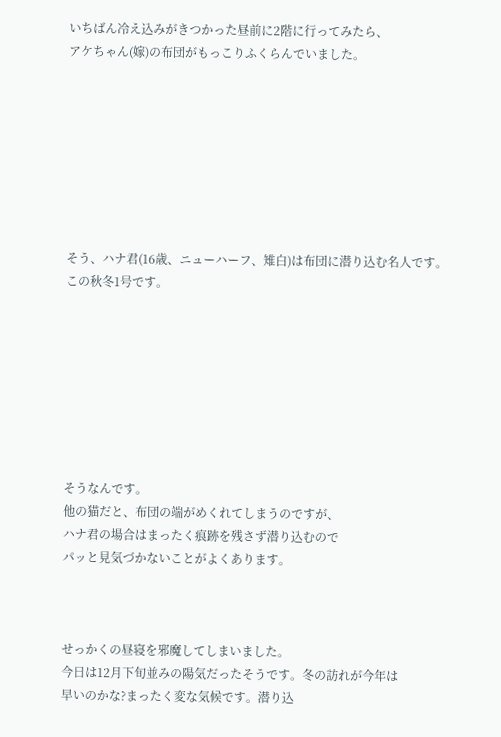いちばん冷え込みがきつかった昼前に2階に行ってみたら、
アケちゃん(嫁)の布団がもっこりふくらんでいました。








そう、ハナ君(16歳、ニューハーフ、雉白)は布団に潜り込む名人です。
この秋冬1号です。








そうなんです。
他の猫だと、布団の端がめくれてしまうのですが、
ハナ君の場合はまったく痕跡を残さず潜り込むので
パッと見気づかないことがよくあります。



せっかくの昼寝を邪魔してしまいました。
今日は12月下旬並みの陽気だったそうです。冬の訪れが今年は
早いのかな?まったく変な気候です。潜り込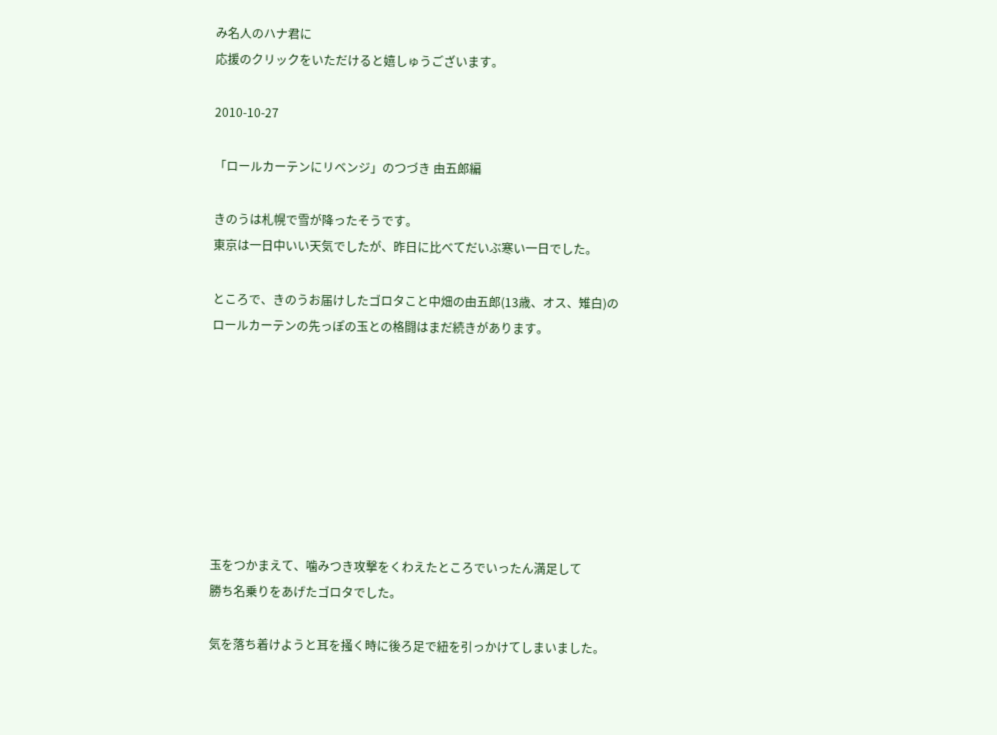み名人のハナ君に
応援のクリックをいただけると嬉しゅうございます。

2010-10-27

「ロールカーテンにリベンジ」のつづき 由五郎編

きのうは札幌で雪が降ったそうです。
東京は一日中いい天気でしたが、昨日に比べてだいぶ寒い一日でした。

ところで、きのうお届けしたゴロタこと中畑の由五郎(13歳、オス、雉白)の
ロールカーテンの先っぽの玉との格闘はまだ続きがあります。








玉をつかまえて、噛みつき攻撃をくわえたところでいったん満足して
勝ち名乗りをあげたゴロタでした。

気を落ち着けようと耳を掻く時に後ろ足で紐を引っかけてしまいました。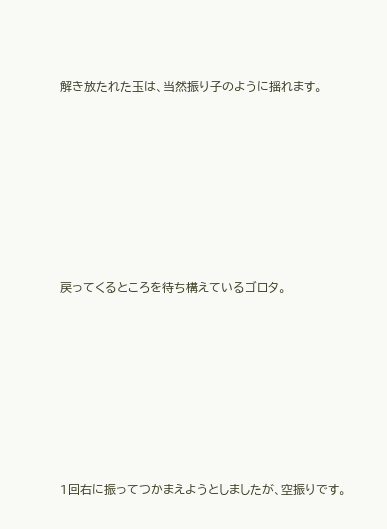解き放たれた玉は、当然振り子のように揺れます。








戻ってくるところを待ち構えているゴロタ。








1回右に振ってつかまえようとしましたが、空振りです。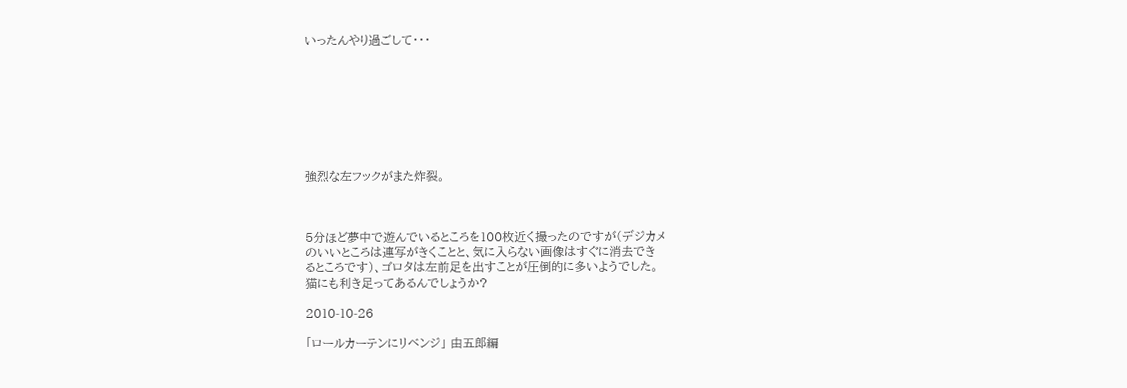いったんやり過ごして・・・








強烈な左フックがまた炸裂。



5分ほど夢中で遊んでいるところを100枚近く撮ったのですが(デジカメ
のいいところは連写がきくことと、気に入らない画像はすぐに消去でき
るところです)、ゴロタは左前足を出すことが圧倒的に多いようでした。
猫にも利き足ってあるんでしょうか?

2010-10-26

「ロールカーテンにリベンジ」 由五郎編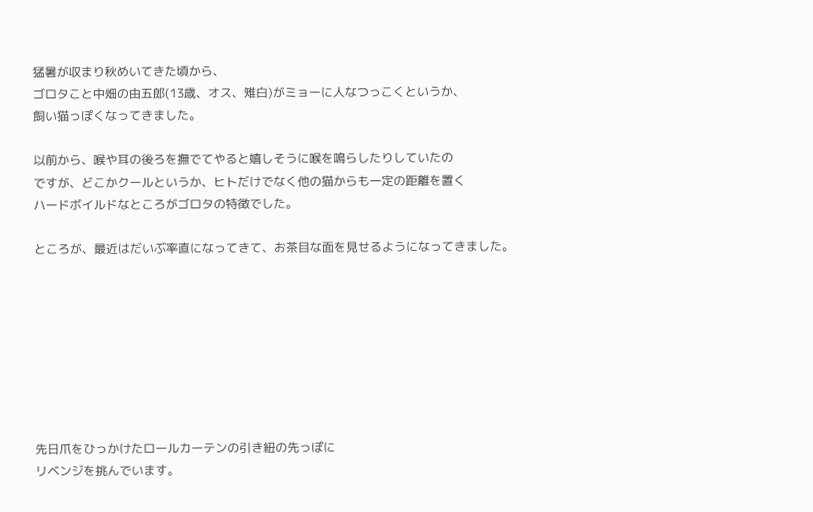猛暑が収まり秋めいてきた頃から、
ゴロタこと中畑の由五郎(13歳、オス、雉白)がミョーに人なつっこくというか、
飼い猫っぽくなってきました。

以前から、喉や耳の後ろを撫でてやると嬉しそうに喉を鳴らしたりしていたの
ですが、どこかクールというか、ヒトだけでなく他の猫からも一定の距離を置く
ハードボイルドなところがゴロタの特徴でした。

ところが、最近はだいぶ率直になってきて、お茶目な面を見せるようになってきました。








先日爪をひっかけたロールカーテンの引き紐の先っぽに
リベンジを挑んでいます。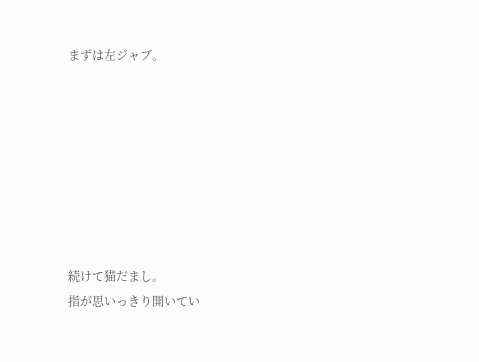まずは左ジャブ。








続けて猫だまし。
指が思いっきり開いてい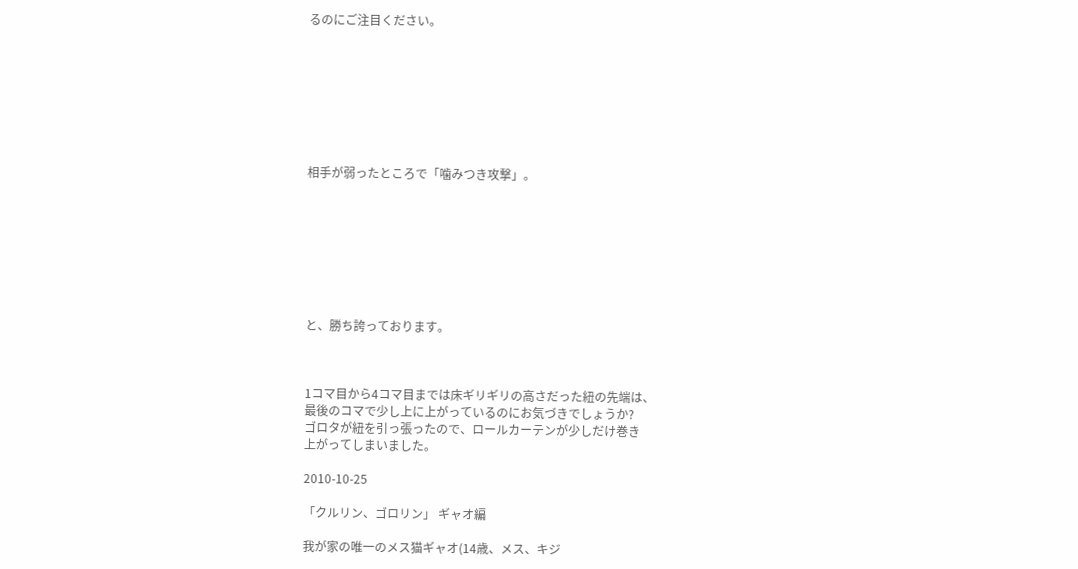るのにご注目ください。








相手が弱ったところで「噛みつき攻撃」。








と、勝ち誇っております。



1コマ目から4コマ目までは床ギリギリの高さだった紐の先端は、
最後のコマで少し上に上がっているのにお気づきでしょうか?
ゴロタが紐を引っ張ったので、ロールカーテンが少しだけ巻き
上がってしまいました。

2010-10-25

「クルリン、ゴロリン」 ギャオ編

我が家の唯一のメス猫ギャオ(14歳、メス、キジ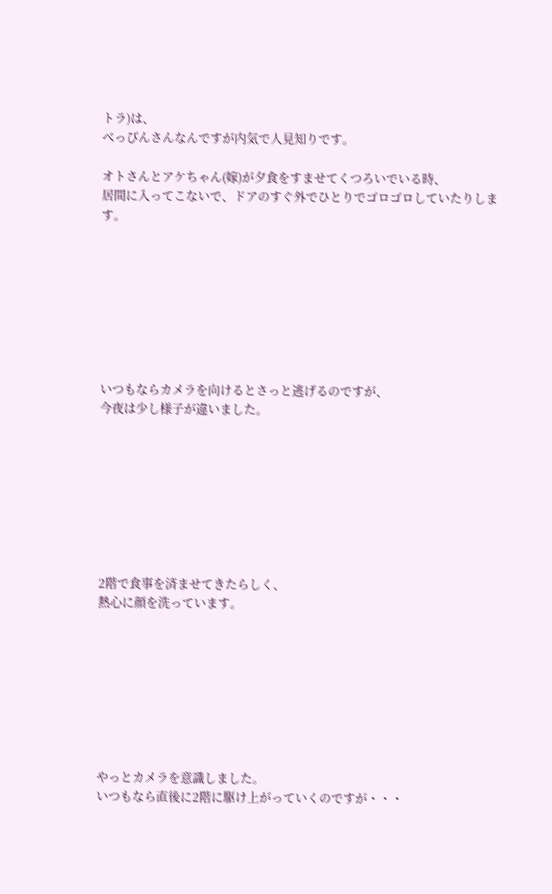トラ)は、
べっぴんさんなんですが内気で人見知りです。

オトさんとアケちゃん(嫁)が夕食をすませてくつろいでいる時、
居間に入ってこないで、ドアのすぐ外でひとりでゴロゴロしていたりします。








いつもならカメラを向けるとさっと逃げるのですが、
今夜は少し様子が違いました。








2階で食事を済ませてきたらしく、
熱心に顔を洗っています。








やっとカメラを意識しました。
いつもなら直後に2階に駆け上がっていくのですが・・・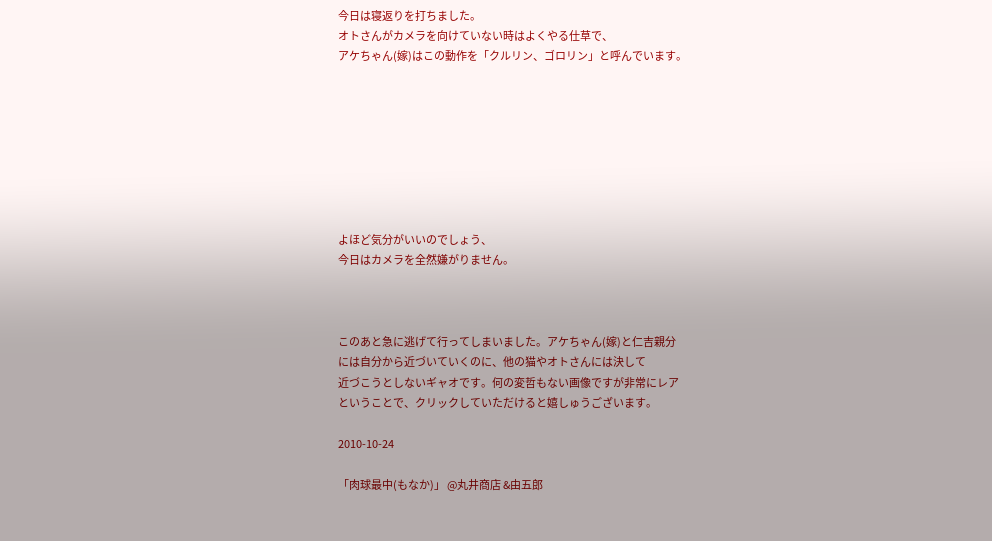今日は寝返りを打ちました。
オトさんがカメラを向けていない時はよくやる仕草で、
アケちゃん(嫁)はこの動作を「クルリン、ゴロリン」と呼んでいます。








よほど気分がいいのでしょう、
今日はカメラを全然嫌がりません。



このあと急に逃げて行ってしまいました。アケちゃん(嫁)と仁吉親分
には自分から近づいていくのに、他の猫やオトさんには決して
近づこうとしないギャオです。何の変哲もない画像ですが非常にレア
ということで、クリックしていただけると嬉しゅうございます。

2010-10-24

「肉球最中(もなか)」 @丸井商店 &由五郎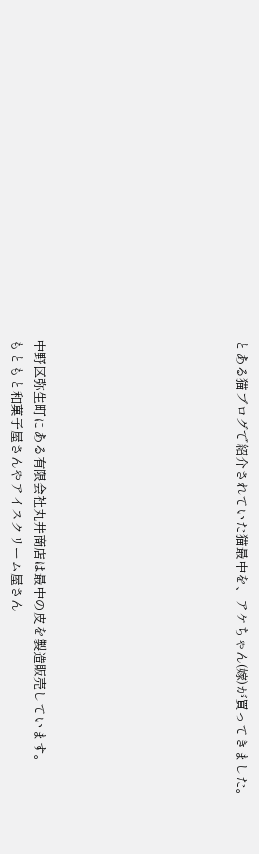とある猫ブログで紹介されていた猫最中を、アケちゃん(嫁)が買ってきました。








中野区弥生町にある有限会社丸井商店は最中の皮を製造販売しています。
もともと和菓子屋さんやアイスクリーム屋さん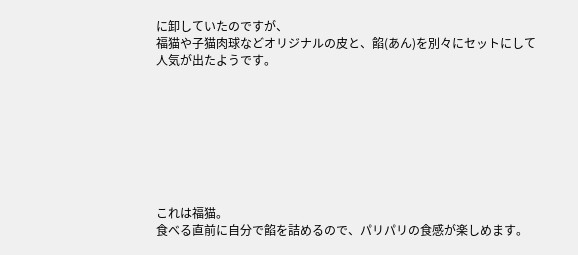に卸していたのですが、
福猫や子猫肉球などオリジナルの皮と、餡(あん)を別々にセットにして
人気が出たようです。








これは福猫。
食べる直前に自分で餡を詰めるので、パリパリの食感が楽しめます。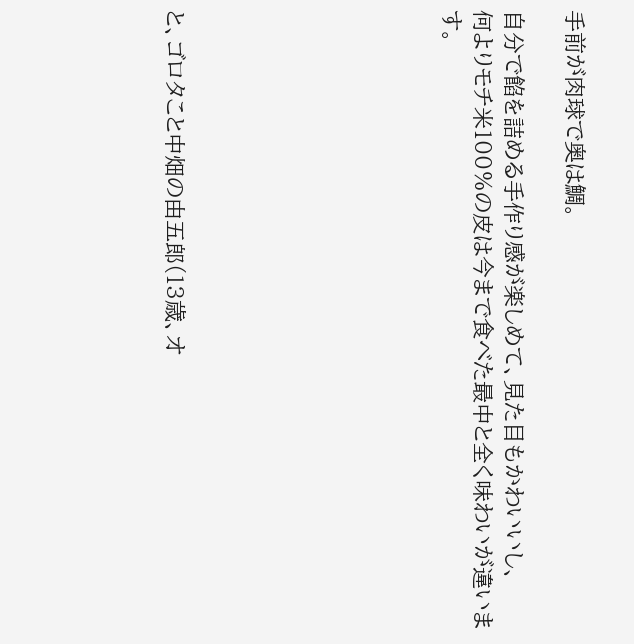手前が肉球で奥は鯛。

自分で餡を詰める手作り感が楽しめて、見た目もかわいいし、
何よりモチ米100%の皮は今まで食べた最中と全く味わいが違います。








と、ゴロタこと中畑の由五郎(13歳、オ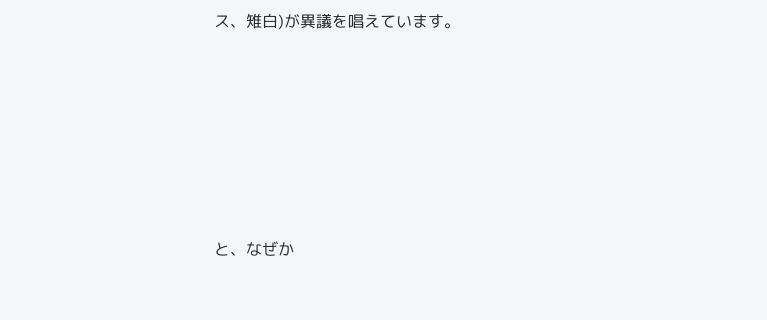ス、雉白)が異議を唱えています。








と、なぜか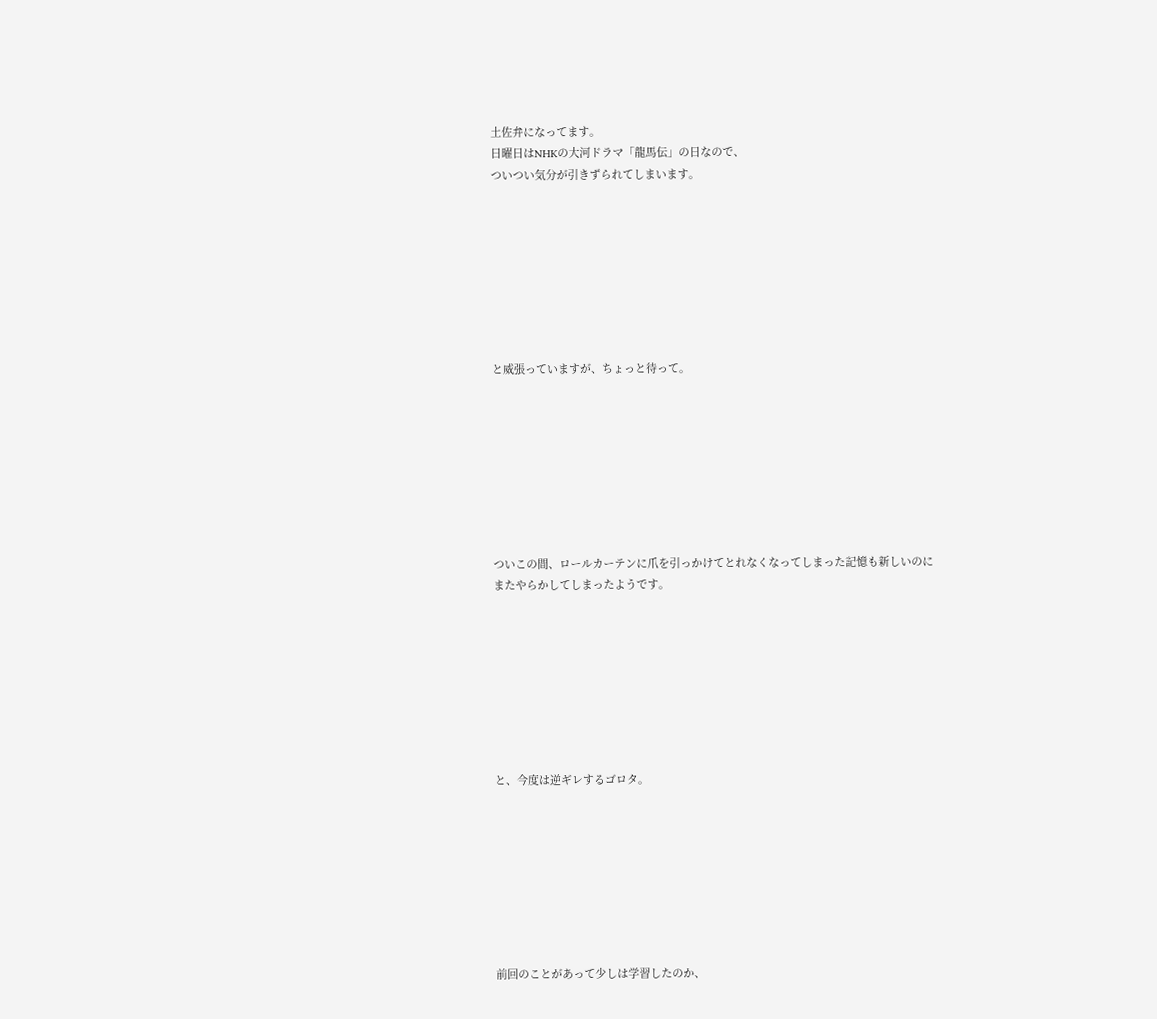土佐弁になってます。
日曜日はNHKの大河ドラマ「龍馬伝」の日なので、
ついつい気分が引きずられてしまいます。








と威張っていますが、ちょっと待って。








ついこの間、ロールカーテンに爪を引っかけてとれなくなってしまった記憶も新しいのに
またやらかしてしまったようです。








と、今度は逆ギレするゴロタ。








前回のことがあって少しは学習したのか、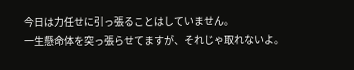今日は力任せに引っ張ることはしていません。
一生懸命体を突っ張らせてますが、それじゃ取れないよ。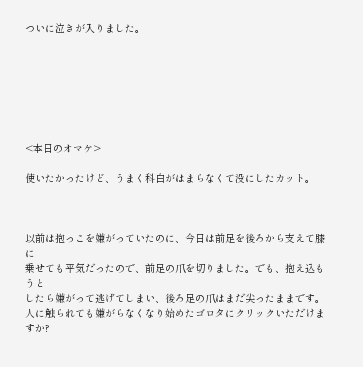ついに泣きが入りました。







<本日のオマケ>

使いたかったけど、うまく科白がはまらなくて没にしたカット。



以前は抱っこを嫌がっていたのに、今日は前足を後ろから支えて膝に
乗せても平気だったので、前足の爪を切りました。でも、抱え込もうと
したら嫌がって逃げてしまい、後ろ足の爪はまだ尖ったままです。
人に触られても嫌がらなくなり始めたゴロタにクリックいただけますか?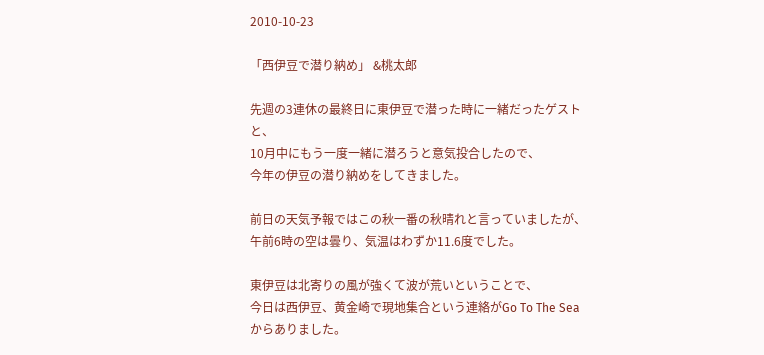2010-10-23

「西伊豆で潜り納め」 &桃太郎

先週の3連休の最終日に東伊豆で潜った時に一緒だったゲストと、
10月中にもう一度一緒に潜ろうと意気投合したので、
今年の伊豆の潜り納めをしてきました。

前日の天気予報ではこの秋一番の秋晴れと言っていましたが、
午前6時の空は曇り、気温はわずか11.6度でした。

東伊豆は北寄りの風が強くて波が荒いということで、
今日は西伊豆、黄金崎で現地集合という連絡がGo To The Seaからありました。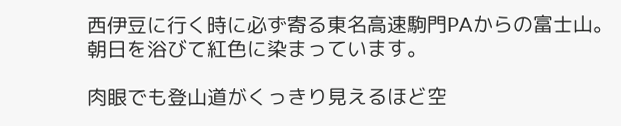西伊豆に行く時に必ず寄る東名高速駒門PAからの富士山。
朝日を浴びて紅色に染まっています。

肉眼でも登山道がくっきり見えるほど空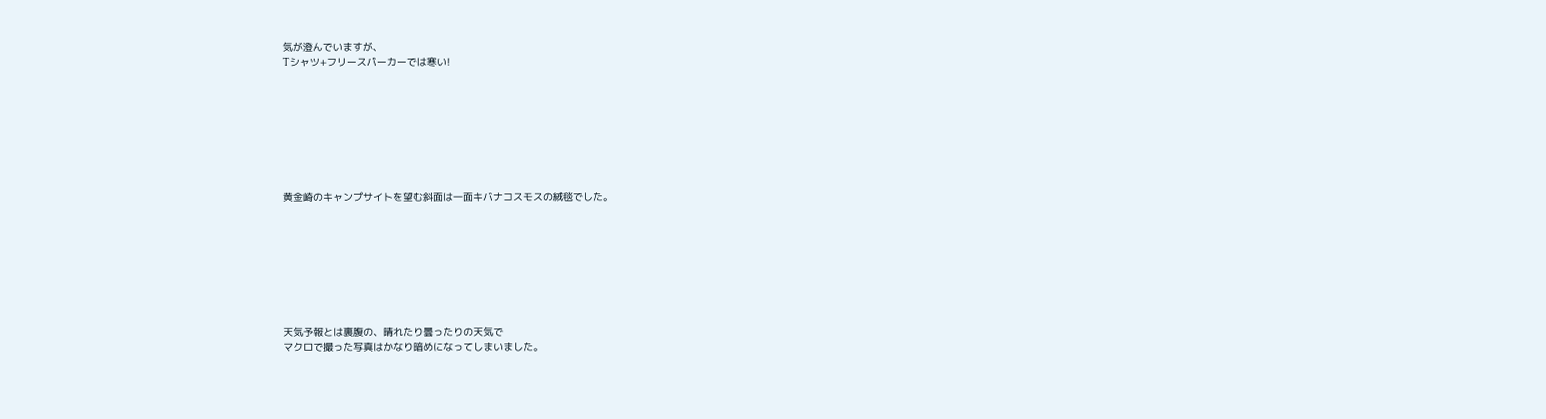気が澄んでいますが、
Tシャツ+フリースパーカーでは寒い!








黄金崎のキャンプサイトを望む斜面は一面キバナコスモスの絨毯でした。








天気予報とは裏腹の、晴れたり曇ったりの天気で
マクロで撮った写真はかなり暗めになってしまいました。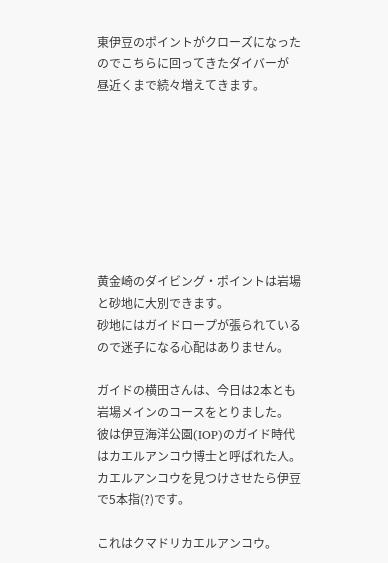東伊豆のポイントがクローズになったのでこちらに回ってきたダイバーが
昼近くまで続々増えてきます。








黄金崎のダイビング・ポイントは岩場と砂地に大別できます。
砂地にはガイドロープが張られているので迷子になる心配はありません。

ガイドの横田さんは、今日は2本とも岩場メインのコースをとりました。
彼は伊豆海洋公園(IOP)のガイド時代はカエルアンコウ博士と呼ばれた人。
カエルアンコウを見つけさせたら伊豆で5本指(?)です。

これはクマドリカエルアンコウ。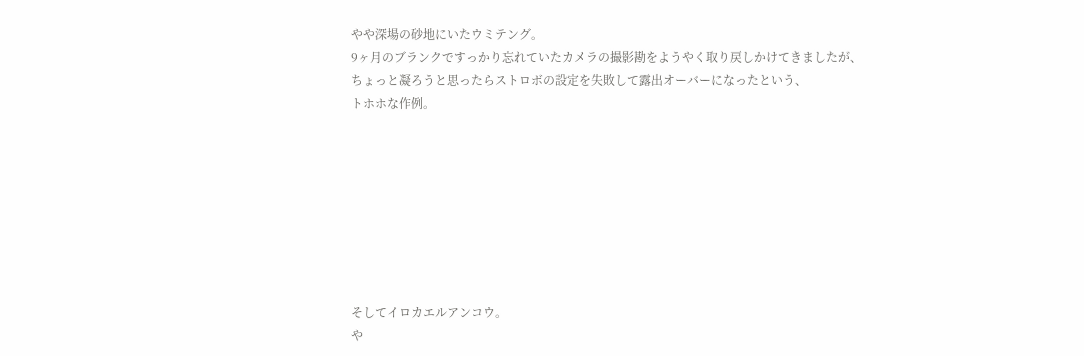やや深場の砂地にいたウミテング。
9ヶ月のブランクですっかり忘れていたカメラの撮影勘をようやく取り戻しかけてきましたが、
ちょっと凝ろうと思ったらストロボの設定を失敗して露出オーバーになったという、
トホホな作例。








そしてイロカエルアンコウ。
や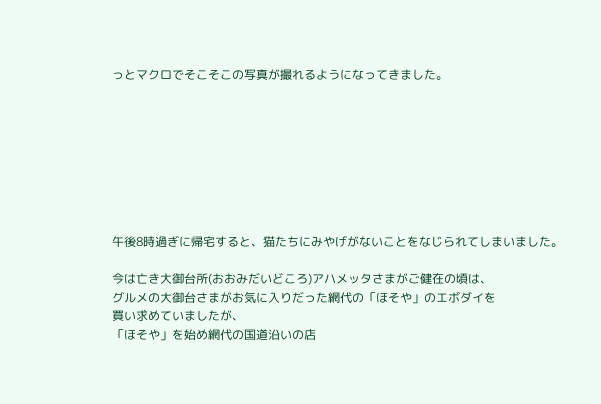っとマクロでそこそこの写真が撮れるようになってきました。








午後8時過ぎに帰宅すると、猫たちにみやげがないことをなじられてしまいました。

今は亡き大御台所(おおみだいどころ)アハメッタさまがご健在の頃は、
グルメの大御台さまがお気に入りだった網代の「ほそや」のエボダイを
買い求めていましたが、
「ほそや」を始め網代の国道沿いの店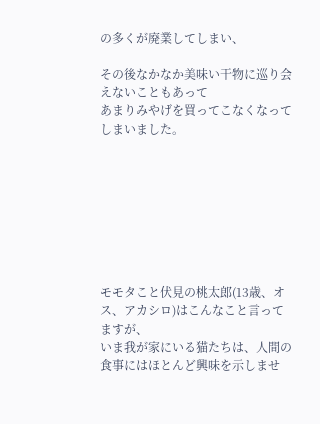の多くが廃業してしまい、

その後なかなか美味い干物に巡り会えないこともあって
あまりみやげを買ってこなくなってしまいました。








モモタこと伏見の桃太郎(13歳、オス、アカシロ)はこんなこと言ってますが、
いま我が家にいる猫たちは、人間の食事にはほとんど興味を示しませ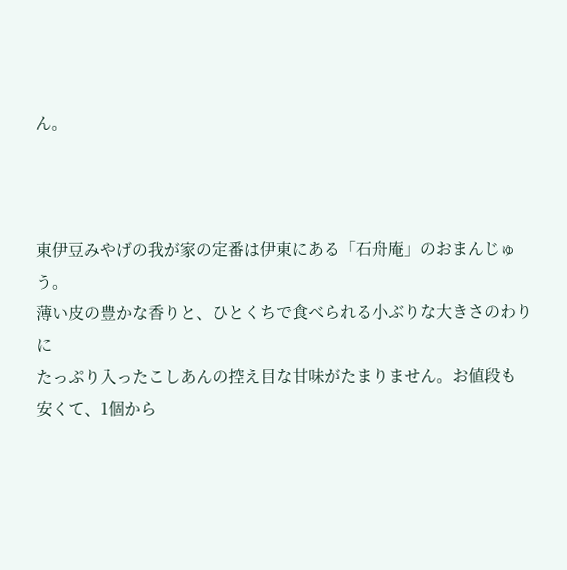ん。



東伊豆みやげの我が家の定番は伊東にある「石舟庵」のおまんじゅう。
薄い皮の豊かな香りと、ひとくちで食べられる小ぶりな大きさのわりに
たっぷり入ったこしあんの控え目な甘味がたまりません。お値段も
安くて、1個から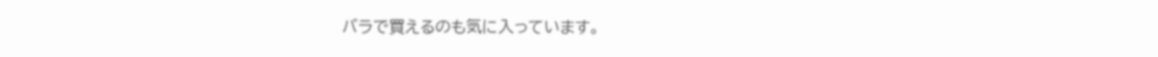バラで買えるのも気に入っています。